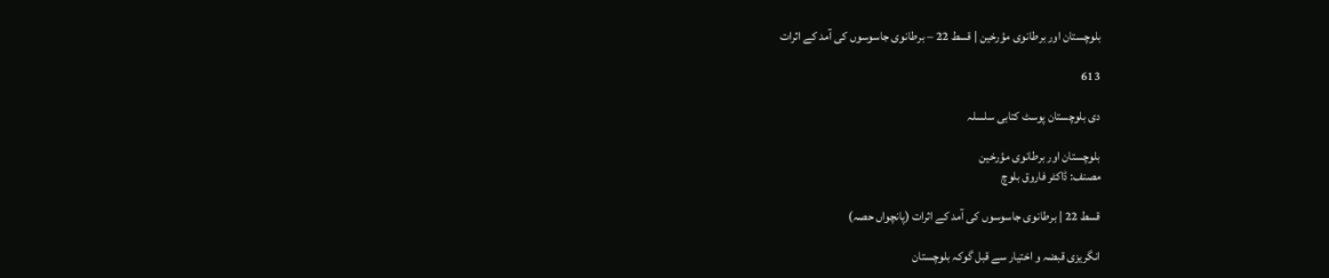بلوچستان اور برطانوی مؤرخین | قسط 22 – برطانوی جاسوسوں کی آمد کے اثرات

613

دی بلوچستان پوسٹ کتابی سلسلہ

بلوچستان اور برطانوی مؤرخین
مصنف: ڈاکٹر فاروق بلوچ

قسط 22 | برطانوی جاسوسوں کی آمد کے اثرات (پانچواں حصہ)

انگریزی قبضہ و اختیار سے قبل گوکہ بلوچستان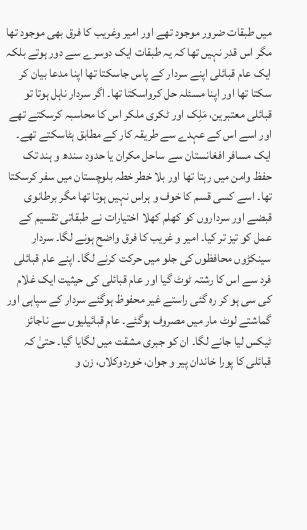میں طبقات ضرور موجود تھے اور امیر وغریب کا فرق بھی موجود تھا مگر اس قدر نہیں تھا کہ یہ طبقات ایک دوسرے سے دور ہوتے بلکہ ایک عام قبائلی اپنے سردار کے پاس جاسکتا تھا اپنا مدعا بیان کر سکتا تھا اور اپنا مسئلہ حل کرواسکتا تھا۔ اگر سردار ناہل ہوتا تو قبائلی معتبرین، مَلِک اور ٹکری ملکر اس کا محاسبہ کرسکتے تھے اور اسے اس کے عہدے سے طریقہ کار کے مطابق ہٹاسکتے تھے۔ ایک مسافر افغانستان سے ساحل مکران یا حدود سندھ و ہند تک حفظ وامن میں رہتا تھا اور بلا خطر خطہ بلوچستان میں سفر کرسکتا تھا۔ اسے کسی قسم کا خوف و ہراس نہیں ہوتا تھا مگر برطانوی قبضے اور سرداروں کو کھلم کھلا اختیارات نے طبقاتی تقسیم کے عمل کو تیز تر کیا۔ امیر و غریب کا فرق واضح ہونے لگا۔ سردار سینکڑوں محافظوں کی جلو میں حرکت کرنے لگا۔ اپنے عام قبائلی فرد سے اس کا رشتہ ٹوٹ گیا اور عام قبائلی کی حیثیت ایک غلام کی سی ہو کر رہ گئی راستے غیر محفوظ ہوگئے سردار کے سپاہی اور گماشتے لوٹ مار میں مصروف ہوگئے۔ عام قبائیلیوں سے ناجائز ٹیکس لیا جانے لگا۔ ان کو جبری مشقت میں لگایا گیا۔ حتیٰ کہ قبائلی کا پورا خاندان پیر و جوان، خوردوکلاں، زن و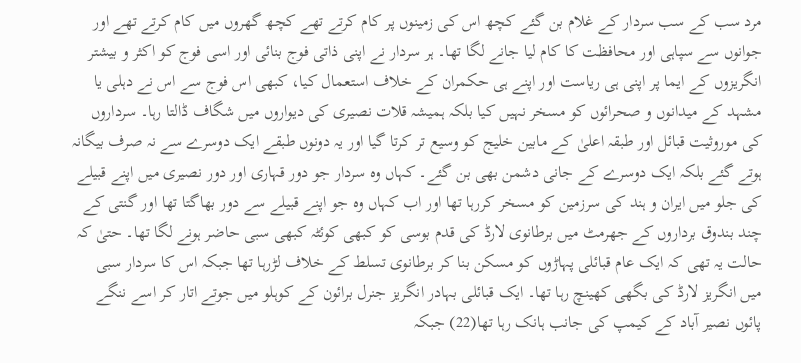مرد سب کے سب سردار کے غلام بن گئے کچھ اس کی زمینوں پر کام کرتے تھے کچھ گھروں میں کام کرتے تھے اور جوانوں سے سپاہی اور محافظت کا کام لیا جانے لگا تھا۔ ہر سردار نے اپنی ذاتی فوج بنائی اور اسی فوج کو اکثر و بیشتر انگریزوں کے ایما پر اپنی ہی ریاست اور اپنے ہی حکمران کے خلاف استعمال کیا، کبھی اس فوج سے اس نے دہلی یا مشہد کے میدانوں و صحرائوں کو مسخر نہیں کیا بلکہ ہمیشہ قلات نصیری کی دیواروں میں شگاف ڈالتا رہا۔ سرداروں کی موروثیت قبائل اور طبقہ اعلیٰ کے مابین خلیج کو وسیع تر کرتا گیا اور یہ دونوں طبقے ایک دوسرے سے نہ صرف بیگانہ ہوتے گئے بلکہ ایک دوسرے کے جانی دشمن بھی بن گئے۔ کہاں وہ سردار جو دور قہاری اور دور نصیری میں اپنے قبیلے کی جلو میں ایران و ہند کی سرزمین کو مسخر کررہا تھا اور اب کہاں وہ جو اپنے قبیلے سے دور بھاگتا تھا اور گنتی کے چند بندوق برداروں کے جھرمٹ میں برطانوی لارڈ کی قدم بوسی کو کبھی کوئٹہ کبھی سبی حاضر ہونے لگا تھا۔ حتیٰ کہ حالت یہ تھی کہ ایک عام قبائلی پہاڑوں کو مسکن بنا کر برطانوی تسلط کے خلاف لڑرہا تھا جبکہ اس کا سردار سبی میں انگریز لارڈ کی بگھی کھینچ رہا تھا۔ ایک قبائلی بہادر انگریز جنرل برائون کے کوہلو میں جوتے اتار کر اسے ننگے پائوں نصیر آباد کے کیمپ کی جانب ہانک رہا تھا(22) جبکہ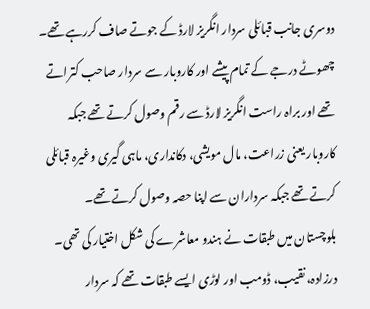دوسری جانب قبائلی سردار انگریز لارڈ کے جوتے صاف کررہے تھے۔ چھوٹے درجے کے تمام پیشے اور کاروبار سے سردار صاحب کتراتے تھے اور براہ راست انگریز لارڈ سے رقم وصول کرتے تھے جبکہ کاروبار یعنی زراعت، مال مویشی، دکانداری، ماہی گیری وغیرہ قبائلی کرتے تھے جبکہ سرداران سے اپنا حصہ وصول کرتے تھے۔ بلوچستان میں طبقات نے ہندو معاشرے کی شکل اختیار کی تھی۔ درزادہ، نقیب، ڈومب اور لوڑی ایسے طبقات تھے کہ سردار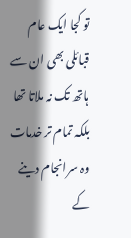تو کجا ایک عام قبائلی بھی ان سے ہاتھ تک نہ ملاتا تھا بلکہ تمام تر خدمات وہ سرانجام دینے کے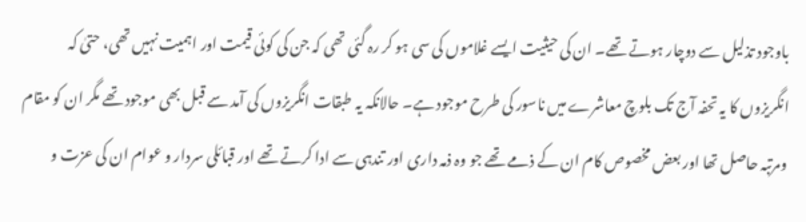باوجود تذلیل سے دوچار ہوتے تھے۔ ان کی حیثیت ایسے غلاموں کی سی ہو کر رہ گئی تھی کہ جن کی کوئی قیمت اور اہمیت نہیں تھی، حتیٰ کہ انگریزوں کا یہ تحفہ آج تک بلوچ معاشرے میں ناسور کی طرح موجود ہے۔ حالانکہ یہ طبقات انگریزوں کی آمد سے قبل بھی موجود تھے مگر ان کو مقام ومرتبہ حاصل تھا اور بعض مخصوص کام ان کے ذمے تھے جو وہ ذمہ داری اور تندہی سے ادا کرتے تھے اور قبائلی سردار و عوام ان کی عزت و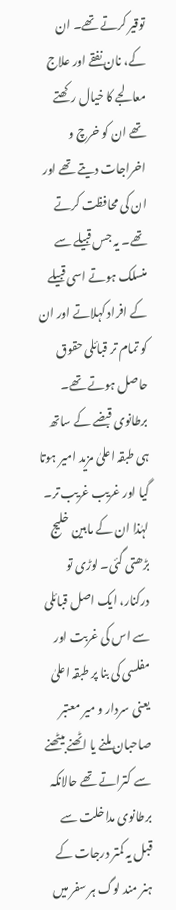توقیر کرتے تھے۔ ان کے، نان نفقے اور علاج معالجے کا خیال رکھتے تھے ان کو خرچ و اخراجات دیتے تھے اور ان کی محافظت کرتے تھے۔ یہ جس قبیلے سے منسلک ہوتے اسی قبیلے کے افراد کہلاتے اور ان کو تمام تر قبائلی حقوق حاصل ہوتے تھے۔ برطانوی قبضے کے ساتھ ہی طبقہ اعلیٰ مزید امیر ہوتا گیا اور غریب غریب تر۔ لہٰذا ان کے مابین خلیج بڑھتی گئی۔ لوڑی تو درکنار، ایک اصل قبائلی سے اس کی غربت اور مفلسی کی بنا پر طبقہ اعلیٰ یعنی سردار و میر معتبر صاحبان ملنے یا اٹھنے بیٹھنے سے کتراتے تھے حالانکہ برطانوی مداخلت سے قبل یہ کمتر درجات کے ہنر مند لوگ ہر سفر میں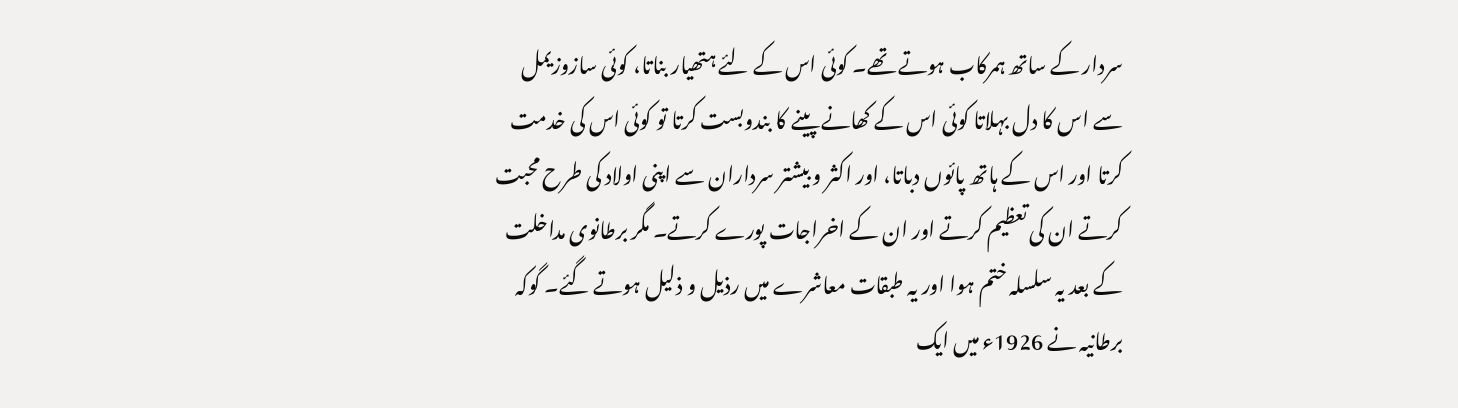سردار کے ساتھ ہمرکاب ہوتے تھے۔ کوئی اس کے لئے ہتھیار بناتا، کوئی سازوزیمل سے اس کا دل بہلاتا کوئی اس کے کھانے پینے کا بندوبست کرتا تو کوئی اس کی خدمت کرتا اور اس کے ہاتھ پائوں دباتا، اور اکثر و بیشتر سرداران سے اپنی اولاد کی طرح محبت کرتے ان کی تعظیم کرتے اور ان کے اخراجات پورے کرتے۔ مگر برطانوی مداخلت کے بعد یہ سلسلہ ختم ہوا اور یہ طبقات معاشرے میں رذیل و ذلیل ہوتے گئے۔ گوکہ برطانیہ نے 1926ء میں ایک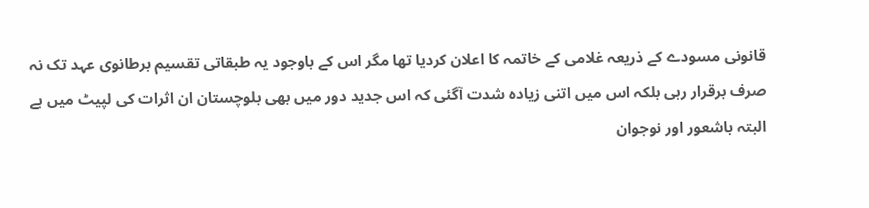قانونی مسودے کے ذریعہ غلامی کے خاتمہ کا اعلان کردیا تھا مگر اس کے باوجود یہ طبقاتی تقسیم برطانوی عہد تک نہ صرف برقرار رہی بلکہ اس میں اتنی زیادہ شدت آگئی کہ اس جدید دور میں بھی بلوچستان ان اثرات کی لپیٹ میں ہے البتہ باشعور اور نوجوان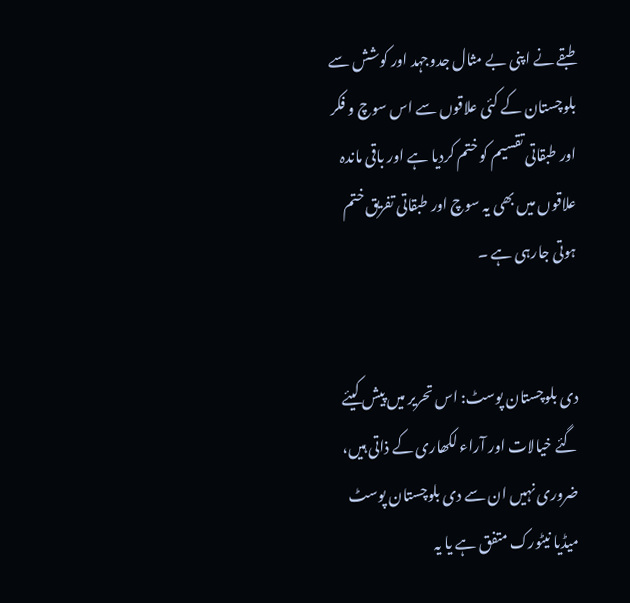طبقے نے اپنی بے مثال جدوجہد اور کوشش سے بلوچستان کے کئی علاقوں سے اس سوچ و فکر اور طبقاتی تقسیم کو ختم کردیا ہے اور باقی ماندہ علاقوں میں بھی یہ سوچ اور طبقاتی تفریق ختم ہوتی جارہی ہے ۔


دی بلوچستان پوسٹ: اس تحریر میں پیش کیئے گئے خیالات اور آراء لکھاری کے ذاتی ہیں، ضروری نہیں ان سے دی بلوچستان پوسٹ میڈیا نیٹورک متفق ہے یا یہ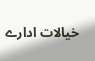خیالات ادارے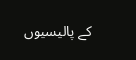کے پالیسیوں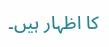کا اظہار ہیں۔